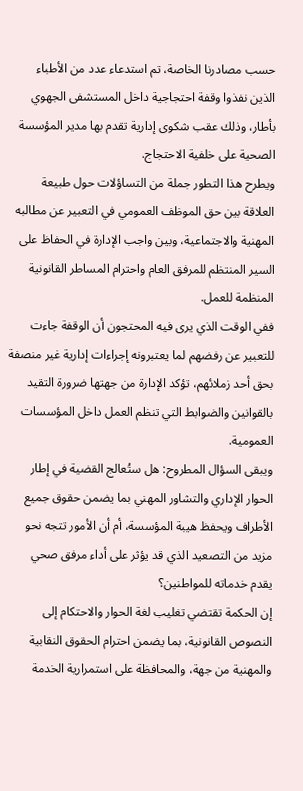حسب مصادرنا الخاصة، تم استدعاء عدد من الأطباء الذين نفذوا وقفة احتجاجية داخل المستشفى الجهوي بأطار، وذلك عقب شكوى إدارية تقدم بها مدير المؤسسة الصحية على خلفية الاحتجاج.
ويطرح هذا التطور جملة من التساؤلات حول طبيعة العلاقة بين حق الموظف العمومي في التعبير عن مطالبه المهنية والاجتماعية، وبين واجب الإدارة في الحفاظ على السير المنتظم للمرفق العام واحترام المساطر القانونية المنظمة للعمل.
ففي الوقت الذي يرى فيه المحتجون أن الوقفة جاءت للتعبير عن رفضهم لما يعتبرونه إجراءات إدارية غير منصفة بحق أحد زملائهم، تؤكد الإدارة من جهتها ضرورة التقيد بالقوانين والضوابط التي تنظم العمل داخل المؤسسات العمومية.
ويبقى السؤال المطروح: هل ستُعالج القضية في إطار الحوار الإداري والتشاور المهني بما يضمن حقوق جميع الأطراف ويحفظ هيبة المؤسسة، أم أن الأمور تتجه نحو مزيد من التصعيد الذي قد يؤثر على أداء مرفق صحي يقدم خدماته للمواطنين؟
إن الحكمة تقتضي تغليب لغة الحوار والاحتكام إلى النصوص القانونية، بما يضمن احترام الحقوق النقابية والمهنية من جهة، والمحافظة على استمرارية الخدمة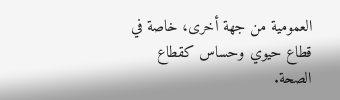العمومية من جهة أخرى، خاصة في قطاع حيوي وحساس كقطاع الصحة.